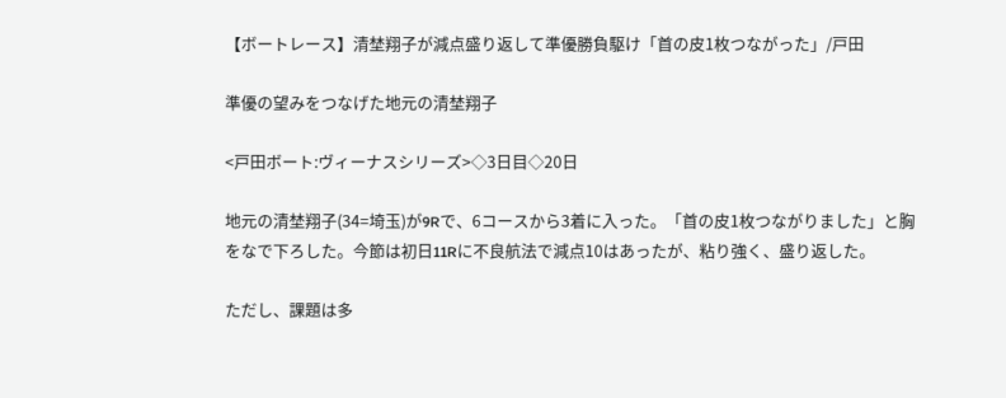【ボートレース】清埜翔子が減点盛り返して準優勝負駆け「首の皮1枚つながった」/戸田

準優の望みをつなげた地元の清埜翔子

<戸田ボート:ヴィーナスシリーズ>◇3日目◇20日

地元の清埜翔子(34=埼玉)が9Rで、6コースから3着に入った。「首の皮1枚つながりました」と胸をなで下ろした。今節は初日11Rに不良航法で減点10はあったが、粘り強く、盛り返した。

ただし、課題は多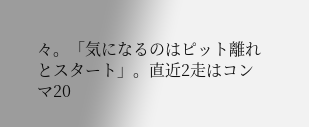々。「気になるのはピット離れとスタート」。直近2走はコンマ20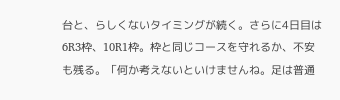台と、らしくないタイミングが続く。さらに4日目は6R3枠、10R1枠。枠と同じコースを守れるか、不安も残る。「何か考えないといけませんね。足は普通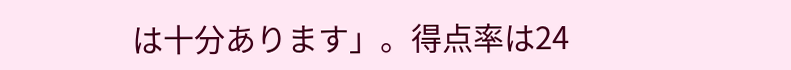は十分あります」。得点率は24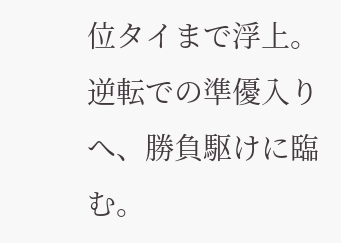位タイまで浮上。逆転での準優入りへ、勝負駆けに臨む。